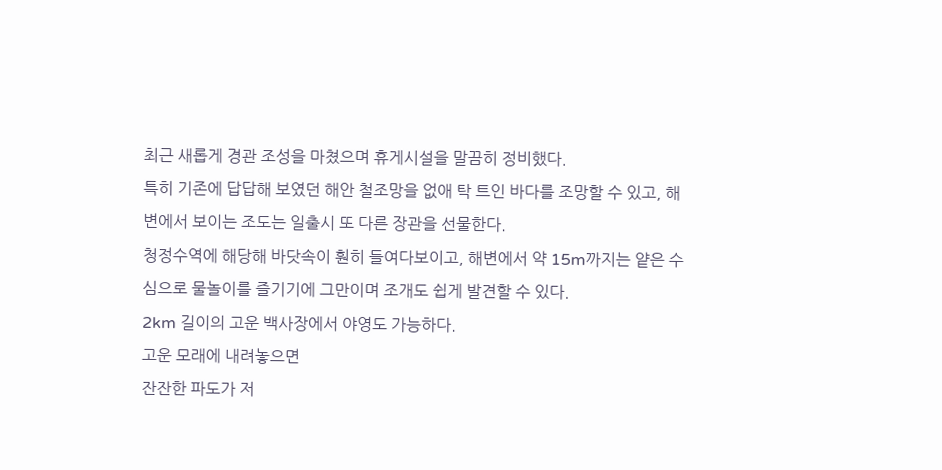최근 새롭게 경관 조성을 마쳤으며 휴게시설을 말끔히 정비했다.
특히 기존에 답답해 보였던 해안 철조망을 없애 탁 트인 바다를 조망할 수 있고, 해변에서 보이는 조도는 일출시 또 다른 장관을 선물한다.
청정수역에 해당해 바닷속이 훤히 들여다보이고, 해변에서 약 15m까지는 얕은 수심으로 물놀이를 즐기기에 그만이며 조개도 쉽게 발견할 수 있다.
2km 길이의 고운 백사장에서 야영도 가능하다.
고운 모래에 내려놓으면
잔잔한 파도가 저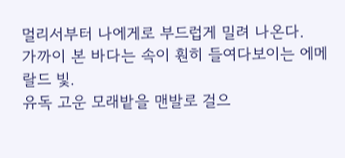멀리서부터 나에게로 부드럽게 밀려 나온다.
가까이 본 바다는 속이 훤히 들여다보이는 에메랄드 빛.
유독 고운 모래밭을 맨발로 걸으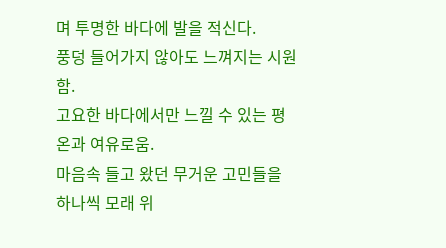며 투명한 바다에 발을 적신다.
풍덩 들어가지 않아도 느껴지는 시원함.
고요한 바다에서만 느낄 수 있는 평온과 여유로움.
마음속 들고 왔던 무거운 고민들을 하나씩 모래 위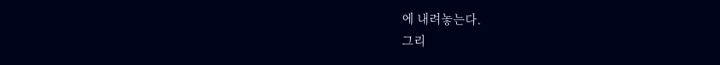에 내려놓는다.
그리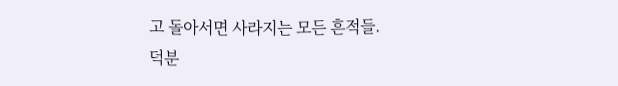고 돌아서면 사라지는 모든 흔적들.
덕분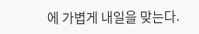에 가볍게 내일을 맞는다.